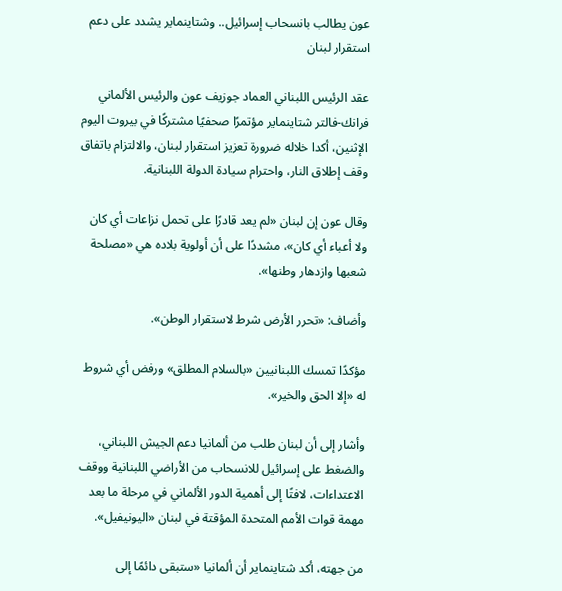عون يطالب بانسحاب إسرائيل.. وشتاينماير يشدد على دعم استقرار لبنان

عقد الرئيس اللبناني العماد جوزيف عون والرئيس الألماني فرانك-فالتر شتاينماير مؤتمرًا صحفيًا مشتركًا في بيروت اليوم الإثنين، أكدا خلاله ضرورة تعزيز استقرار لبنان، والالتزام باتفاق وقف إطلاق النار، واحترام سيادة الدولة اللبنانية.

وقال عون إن لبنان «لم يعد قادرًا على تحمل نزاعات أي كان ولا أعباء أي كان»، مشددًا على أن أولوية بلاده هي «مصلحة شعبها وازدهار وطنها».

وأضاف: «تحرر الأرض شرط لاستقرار الوطن».

مؤكدًا تمسك اللبنانيين «بالسلام المطلق» ورفض أي شروط له «إلا الحق والخير».

وأشار إلى أن لبنان طلب من ألمانيا دعم الجيش اللبناني، والضغط على إسرائيل للانسحاب من الأراضي اللبنانية ووقف الاعتداءات، لافتًا إلى أهمية الدور الألماني في مرحلة ما بعد مهمة قوات الأمم المتحدة المؤقتة في لبنان «اليونيفيل».

من جهته، أكد شتاينماير أن ألمانيا «ستبقى دائمًا إلى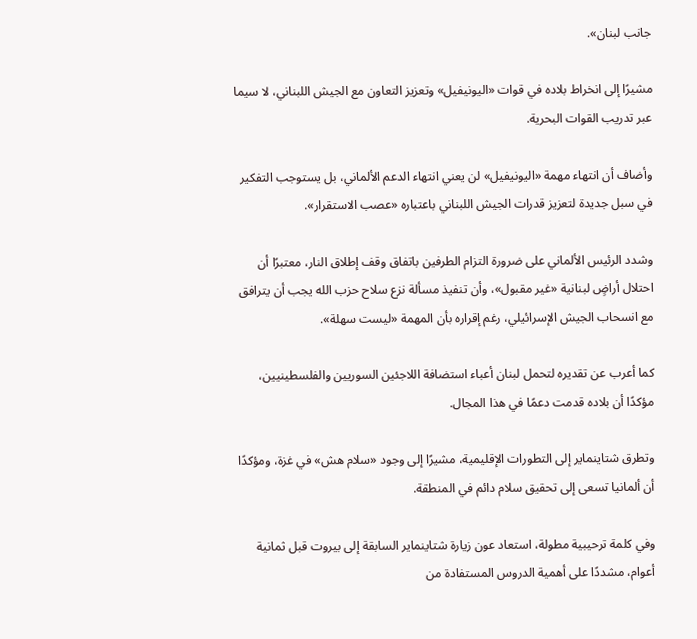جانب لبنان».

مشيرًا إلى انخراط بلاده في قوات «اليونيفيل» وتعزيز التعاون مع الجيش اللبناني، لا سيما عبر تدريب القوات البحرية.

وأضاف أن انتهاء مهمة «اليونيفيل» لن يعني انتهاء الدعم الألماني، بل يستوجب التفكير في سبل جديدة لتعزيز قدرات الجيش اللبناني باعتباره «عصب الاستقرار».

وشدد الرئيس الألماني على ضرورة التزام الطرفين باتفاق وقف إطلاق النار، معتبرًا أن احتلال أراضٍ لبنانية «غير مقبول»، وأن تنفيذ مسألة نزع سلاح حزب الله يجب أن يترافق مع انسحاب الجيش الإسرائيلي، رغم إقراره بأن المهمة «ليست سهلة».

كما أعرب عن تقديره لتحمل لبنان أعباء استضافة اللاجئين السوريين والفلسطينيين، مؤكدًا أن بلاده قدمت دعمًا في هذا المجال.

وتطرق شتاينماير إلى التطورات الإقليمية، مشيرًا إلى وجود «سلام هش» في غزة، ومؤكدًا أن ألمانيا تسعى إلى تحقيق سلام دائم في المنطقة.

وفي كلمة ترحيبية مطولة، استعاد عون زيارة شتاينماير السابقة إلى بيروت قبل ثمانية أعوام، مشددًا على أهمية الدروس المستفادة من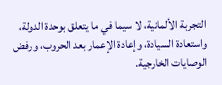التجربة الألمانية، لا سيما في ما يتعلق بوحدة الدولة، واستعادة السيادة، وإعادة الإعمار بعد الحروب، ورفض الوصايات الخارجية.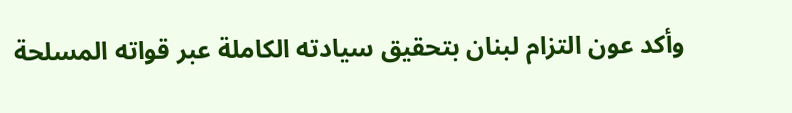وأكد عون التزام لبنان بتحقيق سيادته الكاملة عبر قواته المسلحة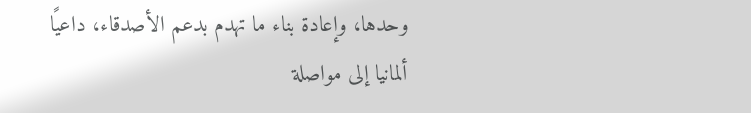وحدها، وإعادة بناء ما تهدم بدعم الأصدقاء، داعيًا ألمانيا إلى مواصلة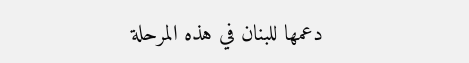دعمها للبنان في هذه المرحلة